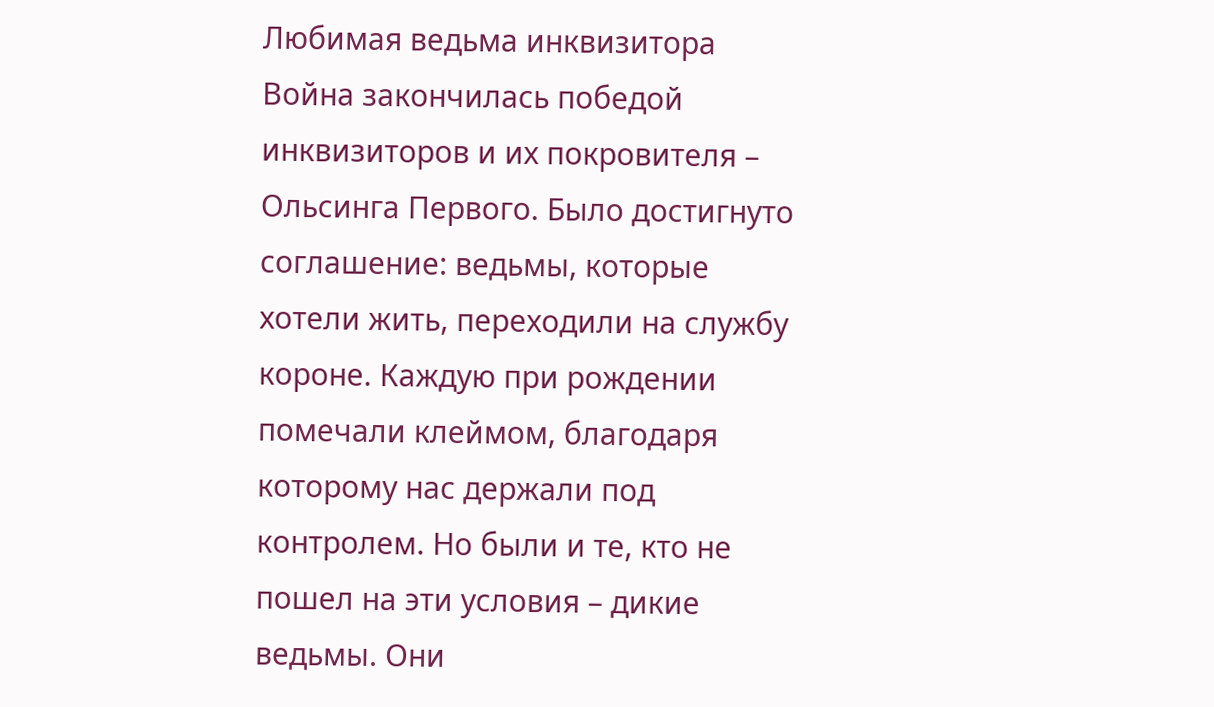Любимая ведьма инквизитора
Война закончилась победой инквизиторов и их покровителя – Ольсинга Первого. Было достигнуто соглашение: ведьмы, которые хотели жить, переходили на службу короне. Каждую при рождении помечали клеймом, благодаря которому нас держали под контролем. Но были и те, кто не пошел на эти условия – дикие ведьмы. Они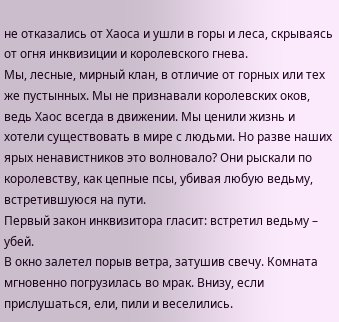не отказались от Хаоса и ушли в горы и леса, скрываясь от огня инквизиции и королевского гнева.
Мы, лесные, мирный клан, в отличие от горных или тех же пустынных. Мы не признавали королевских оков, ведь Хаос всегда в движении. Мы ценили жизнь и хотели существовать в мире с людьми. Но разве наших ярых ненавистников это волновало? Они рыскали по королевству, как цепные псы, убивая любую ведьму, встретившуюся на пути.
Первый закон инквизитора гласит: встретил ведьму – убей.
В окно залетел порыв ветра, затушив свечу. Комната мгновенно погрузилась во мрак. Внизу, если прислушаться, ели, пили и веселились.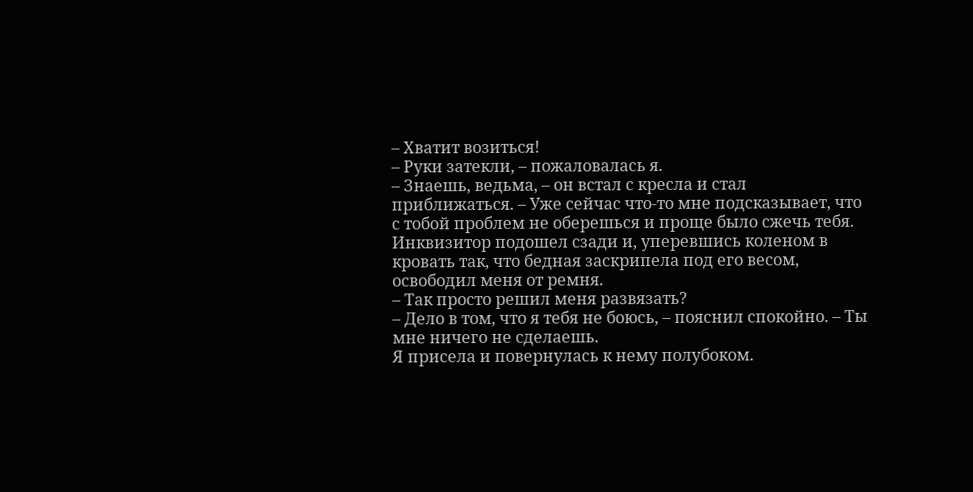– Хватит возиться!
– Руки затекли, – пожаловалась я.
– Знаешь, ведьма, – он встал с кресла и стал приближаться. – Уже сейчас что‑то мне подсказывает, что с тобой проблем не оберешься и проще было сжечь тебя.
Инквизитор подошел сзади и, уперевшись коленом в кровать так, что бедная заскрипела под его весом, освободил меня от ремня.
– Так просто решил меня развязать?
– Дело в том, что я тебя не боюсь, – пояснил спокойно. – Ты мне ничего не сделаешь.
Я присела и повернулась к нему полубоком.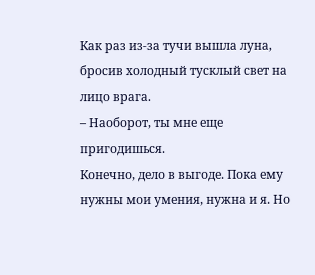Как раз из‑за тучи вышла луна, бросив холодный тусклый свет на лицо врага.
– Наоборот, ты мне еще пригодишься.
Конечно, дело в выгоде. Пока ему нужны мои умения, нужна и я. Но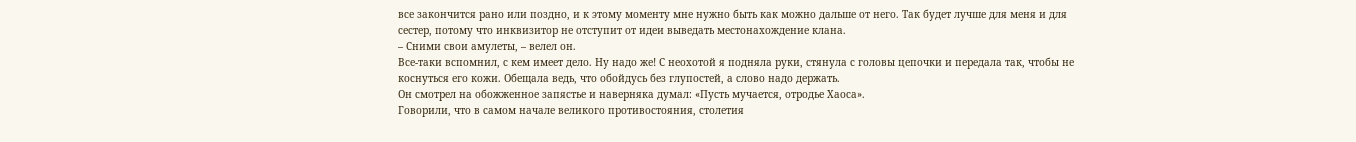все закончится рано или поздно, и к этому моменту мне нужно быть как можно дальше от него. Так будет лучше для меня и для сестер, потому что инквизитор не отступит от идеи выведать местонахождение клана.
– Сними свои амулеты, – велел он.
Все‑таки вспомнил, с кем имеет дело. Ну надо же! С неохотой я подняла руки, стянула с головы цепочки и передала так, чтобы не коснуться его кожи. Обещала ведь, что обойдусь без глупостей, а слово надо держать.
Он смотрел на обожженное запястье и наверняка думал: «Пусть мучается, отродье Хаоса».
Говорили, что в самом начале великого противостояния, столетия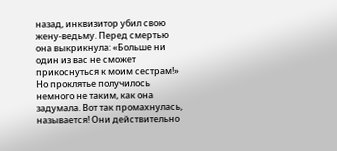назад, инквизитор убил свою жену‑ведьму. Перед смертью она выкрикнула: «Больше ни один из вас не сможет прикоснуться к моим сестрам!»
Но проклятье получилось немного не таким, как она задумала. Вот так промахнулась, называется! Они действительно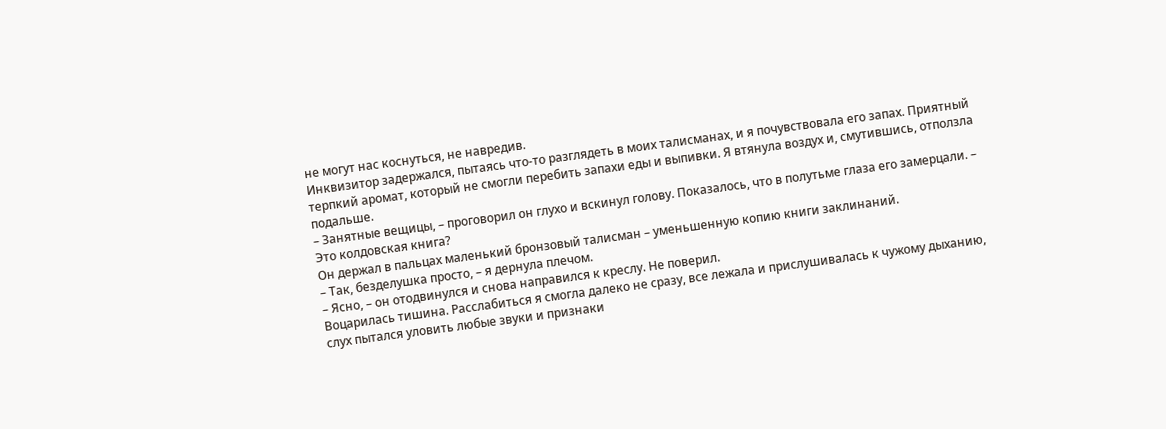не могут нас коснуться, не навредив.
Инквизитор задержался, пытаясь что‑то разглядеть в моих талисманах, и я почувствовала его запах. Приятный терпкий аромат, который не смогли перебить запахи еды и выпивки. Я втянула воздух и, смутившись, отползла подальше.
– Занятные вещицы, – проговорил он глухо и вскинул голову. Показалось, что в полутьме глаза его замерцали. – Это колдовская книга?
Он держал в пальцах маленький бронзовый талисман – уменьшенную копию книги заклинаний.
– Так, безделушка просто, – я дернула плечом.
– Ясно, – он отодвинулся и снова направился к креслу. Не поверил.
Воцарилась тишина. Расслабиться я смогла далеко не сразу, все лежала и прислушивалась к чужому дыханию, слух пытался уловить любые звуки и признаки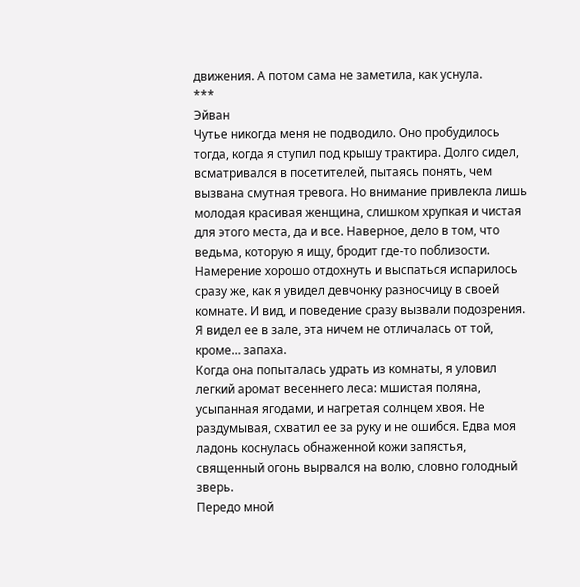движения. А потом сама не заметила, как уснула.
***
Эйван
Чутье никогда меня не подводило. Оно пробудилось тогда, когда я ступил под крышу трактира. Долго сидел, всматривался в посетителей, пытаясь понять, чем вызвана смутная тревога. Но внимание привлекла лишь молодая красивая женщина, слишком хрупкая и чистая для этого места, да и все. Наверное, дело в том, что ведьма, которую я ищу, бродит где‑то поблизости.
Намерение хорошо отдохнуть и выспаться испарилось сразу же, как я увидел девчонку разносчицу в своей комнате. И вид, и поведение сразу вызвали подозрения. Я видел ее в зале, эта ничем не отличалась от той, кроме… запаха.
Когда она попыталась удрать из комнаты, я уловил легкий аромат весеннего леса: мшистая поляна, усыпанная ягодами, и нагретая солнцем хвоя. Не раздумывая, схватил ее за руку и не ошибся. Едва моя ладонь коснулась обнаженной кожи запястья, священный огонь вырвался на волю, словно голодный зверь.
Передо мной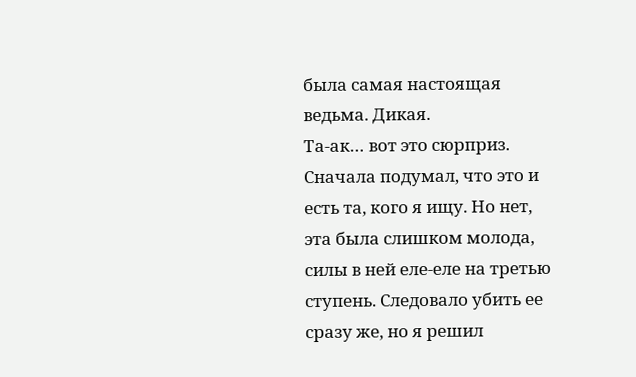была самая настоящая ведьма. Дикая.
Та‑ак… вот это сюрприз.
Сначала подумал, что это и есть та, кого я ищу. Но нет, эта была слишком молода, силы в ней еле‑еле на третью ступень. Следовало убить ее сразу же, но я решил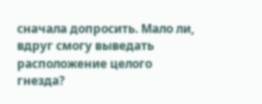сначала допросить. Мало ли, вдруг смогу выведать расположение целого гнезда?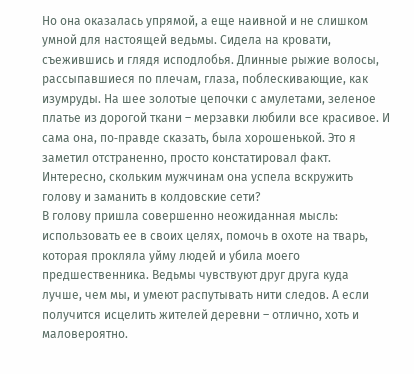Но она оказалась упрямой, а еще наивной и не слишком умной для настоящей ведьмы. Сидела на кровати, съежившись и глядя исподлобья. Длинные рыжие волосы, рассыпавшиеся по плечам, глаза, поблескивающие, как изумруды. На шее золотые цепочки с амулетами, зеленое платье из дорогой ткани – мерзавки любили все красивое. И сама она, по‑правде сказать, была хорошенькой. Это я заметил отстраненно, просто констатировал факт. Интересно, скольким мужчинам она успела вскружить голову и заманить в колдовские сети?
В голову пришла совершенно неожиданная мысль: использовать ее в своих целях, помочь в охоте на тварь, которая прокляла уйму людей и убила моего предшественника. Ведьмы чувствуют друг друга куда лучше, чем мы, и умеют распутывать нити следов. А если получится исцелить жителей деревни – отлично, хоть и маловероятно.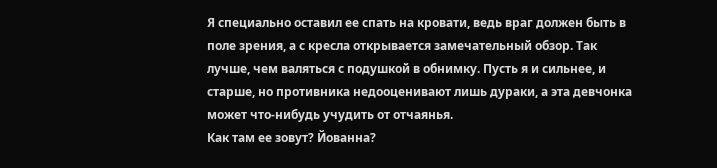Я специально оставил ее спать на кровати, ведь враг должен быть в поле зрения, а с кресла открывается замечательный обзор. Так лучше, чем валяться с подушкой в обнимку. Пусть я и сильнее, и старше, но противника недооценивают лишь дураки, а эта девчонка может что‑нибудь учудить от отчаянья.
Как там ее зовут? Йованна?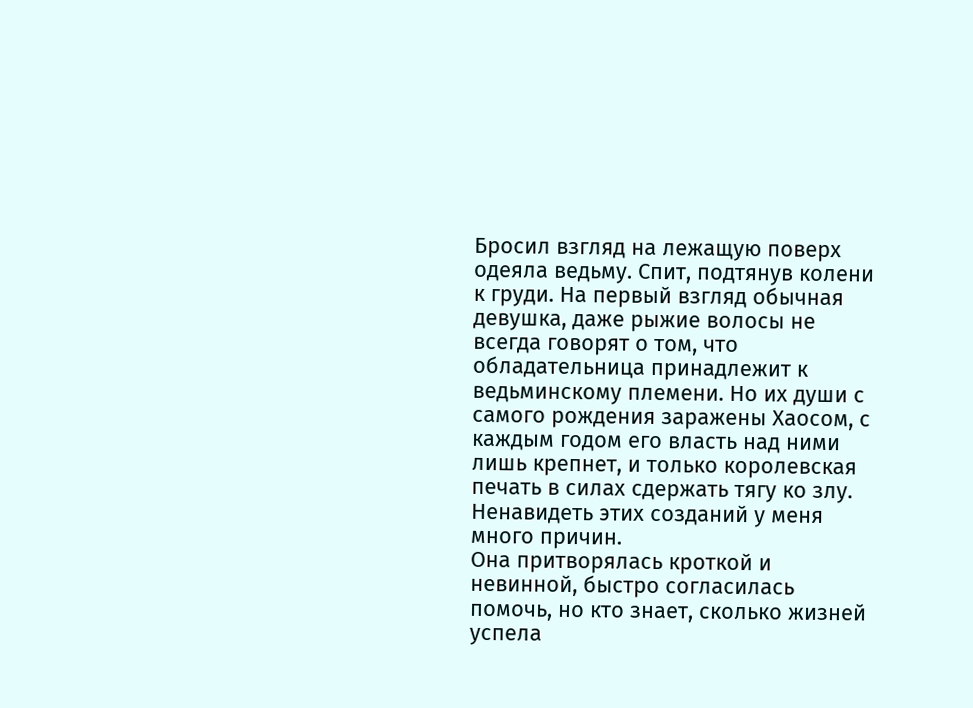Бросил взгляд на лежащую поверх одеяла ведьму. Спит, подтянув колени к груди. На первый взгляд обычная девушка, даже рыжие волосы не всегда говорят о том, что обладательница принадлежит к ведьминскому племени. Но их души с самого рождения заражены Хаосом, с каждым годом его власть над ними лишь крепнет, и только королевская печать в силах сдержать тягу ко злу. Ненавидеть этих созданий у меня много причин.
Она притворялась кроткой и невинной, быстро согласилась помочь, но кто знает, сколько жизней успела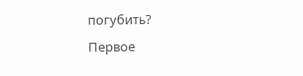погубить?
Первое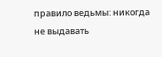правило ведьмы: никогда не выдавать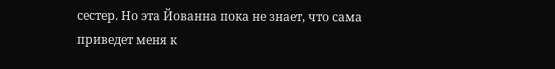сестер. Но эта Йованна пока не знает, что сама приведет меня к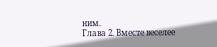ним.
Глава 2. Вместе веселее